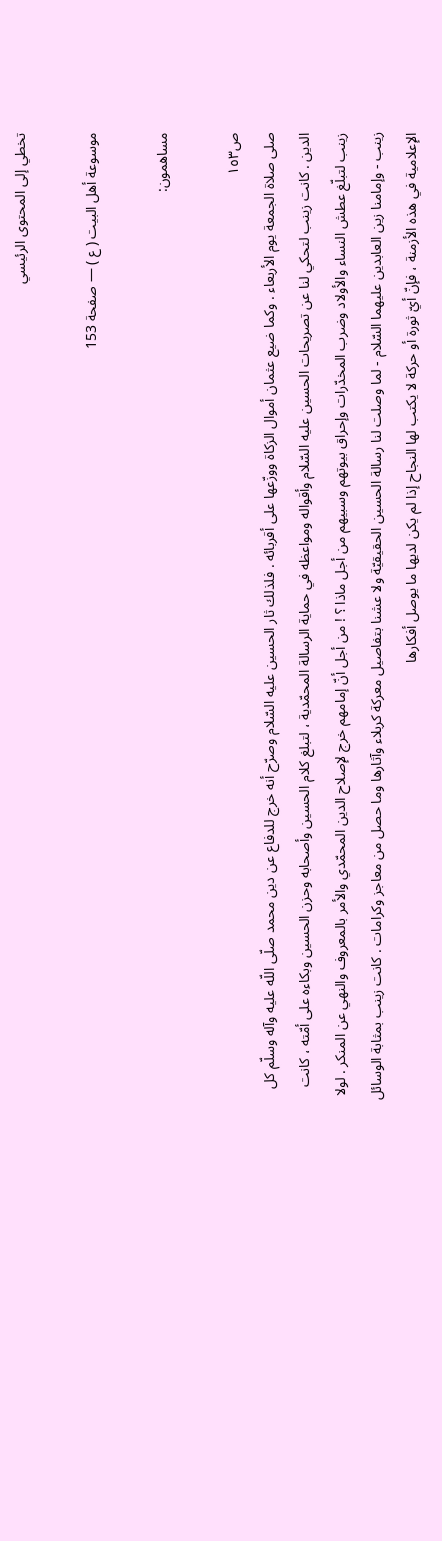تخطي إلى المحتوى الرئيسي

موسوعة أهل البيت ( ع ) — صفحة 153

مساهمون:

ص١٥٣
صلى صلاة الجمعة يوم الأربعاء . وكما ضيع عثمان أموال الزكاة ووزّعها على أقربائه . فلذلك ثار الحسين عليه السّلام وصرّح أنه خرج للدفاع عن دين محمد صلّى اللّه عليه وآله وسلّم كل الدين . كانت زينب لتحكي لنا عن تصريحات الحسين عليه السّلام وأقواله ومواعظه في حماية الرسالة المحمّدية ، لتبلغ كلام الحسين وأصحابه وحزن الحسين وبكاءه على أمّته ، كانت زينب لتبلّغ عطش النساء والأولاد وضرب المخدّرات وإحراق بيوتهم وسبيهم من أجل ماذا ؟ ! من أجل أنّ إمامهم خرج لإصلاح الدين المحمّدي والأمر بالمعروف والنهي عن المنكر . لولا زينب - وإمامنا زين العابدين عليهما السّلام - لما وصلت لنا رسالة الحسين الحقيقيّة ولا عشنا بتفاصيل معركة كربلاء وآثارها وما حصل من معاجز وكرامات . كانت زينب بمثابة الوسائل الإعلامية في هذه الأزمنة ، فإنّ أيّ ثورة أو حركة لا يكتب لها النجاح إذا لم يكن لديها ما يوصل أفكارها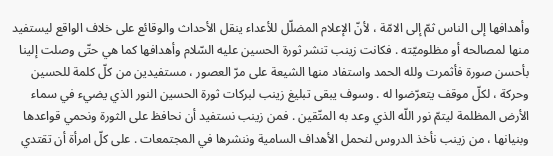وأهدافها إلى الناس ثمّ إلى الامّة ، لأنّ الإعلام المضلّل للأعداء ينقل الأحداث والوقائع على خلاف الواقع ليستفيد منها لمصالحه أو مظلوميّته . فكانت زينب تنشر ثورة الحسين عليه السّلام وأهدافها كما هي حتّى وصلت إلينا بأحسن صورة فأثمرت ولله الحمد واستفاد منها الشيعة على مرّ العصور ، مستفيدين من كلّ كلمة للحسين وحركة ، لكلّ موقف يتعرّضوا له . وسوف يبقى تبليغ زينب لبركات ثورة الحسين النور الذي يضيء في سماء الأرض المظلمة ليتمّ نور اللّه الذي وعد به المتّقين . فمن زينب نستفيد أن نحافظ على الثورة ونحمي قواعدها وبنيانها ، من زينب نأخذ الدروس لنحمل الأهداف السامية وننشرها في المجتمعات . على كلّ امرأة أن تقتدي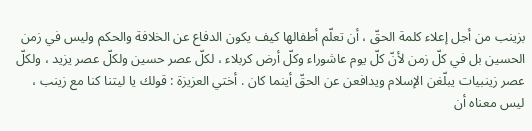بزينب من أجل إعلاء كلمة الحقّ ، أن تعلّم أطفالها كيف يكون الدفاع عن الخلافة والحكم وليس في زمن الحسين بل في كلّ زمن لأنّ كلّ يوم عاشوراء وكلّ أرض كربلاء ، لكلّ عصر حسين ولكلّ عصر يزيد ، ولكلّ عصر زينبيات يبلّغن الإسلام ويدافعن عن الحقّ أينما كان . أختي العزيزة : قولك يا ليتنا كنا مع زينب ، ليس معناه أن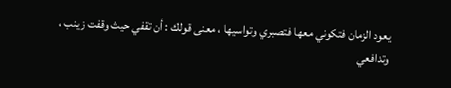يعود الزمان فتكوني معها فتصبري وتواسيها ، معنى قولك : أن تقفي حيث وقفت زينب ، وتدافعي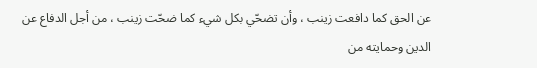عن الحق كما دافعت زينب ، وأن تضحّي بكل شيء كما ضحّت زينب ، من أجل الدفاع عن الدين وحمايته من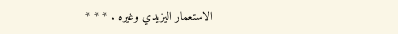الاستعمار اليزيدي وغيره . * * *